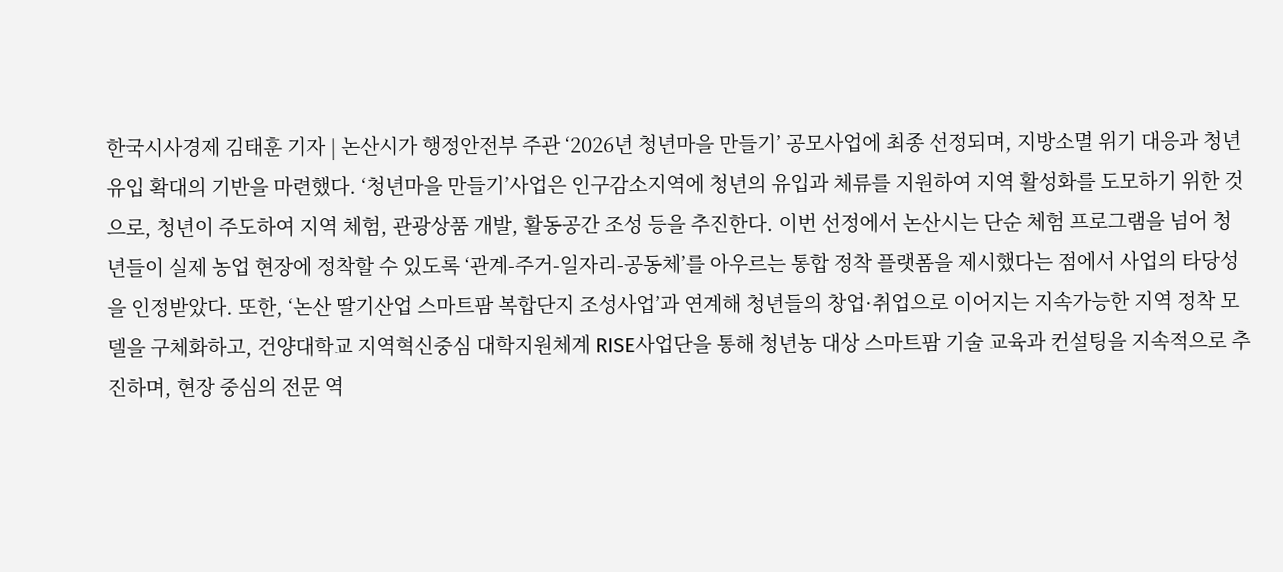한국시사경제 김태훈 기자 | 논산시가 행정안전부 주관 ‘2026년 청년마을 만들기’ 공모사업에 최종 선정되며, 지방소멸 위기 대응과 청년 유입 확대의 기반을 마련했다. ‘청년마을 만들기’사업은 인구감소지역에 청년의 유입과 체류를 지원하여 지역 활성화를 도모하기 위한 것으로, 청년이 주도하여 지역 체험, 관광상품 개발, 활동공간 조성 등을 추진한다. 이번 선정에서 논산시는 단순 체험 프로그램을 넘어 청년들이 실제 농업 현장에 정착할 수 있도록 ‘관계-주거-일자리-공동체’를 아우르는 통합 정착 플랫폼을 제시했다는 점에서 사업의 타당성을 인정받았다. 또한, ‘논산 딸기산업 스마트팜 복합단지 조성사업’과 연계해 청년들의 창업·취업으로 이어지는 지속가능한 지역 정착 모델을 구체화하고, 건양대학교 지역혁신중심 대학지원체계 RISE사업단을 통해 청년농 대상 스마트팜 기술 교육과 컨설팅을 지속적으로 추진하며, 현장 중심의 전문 역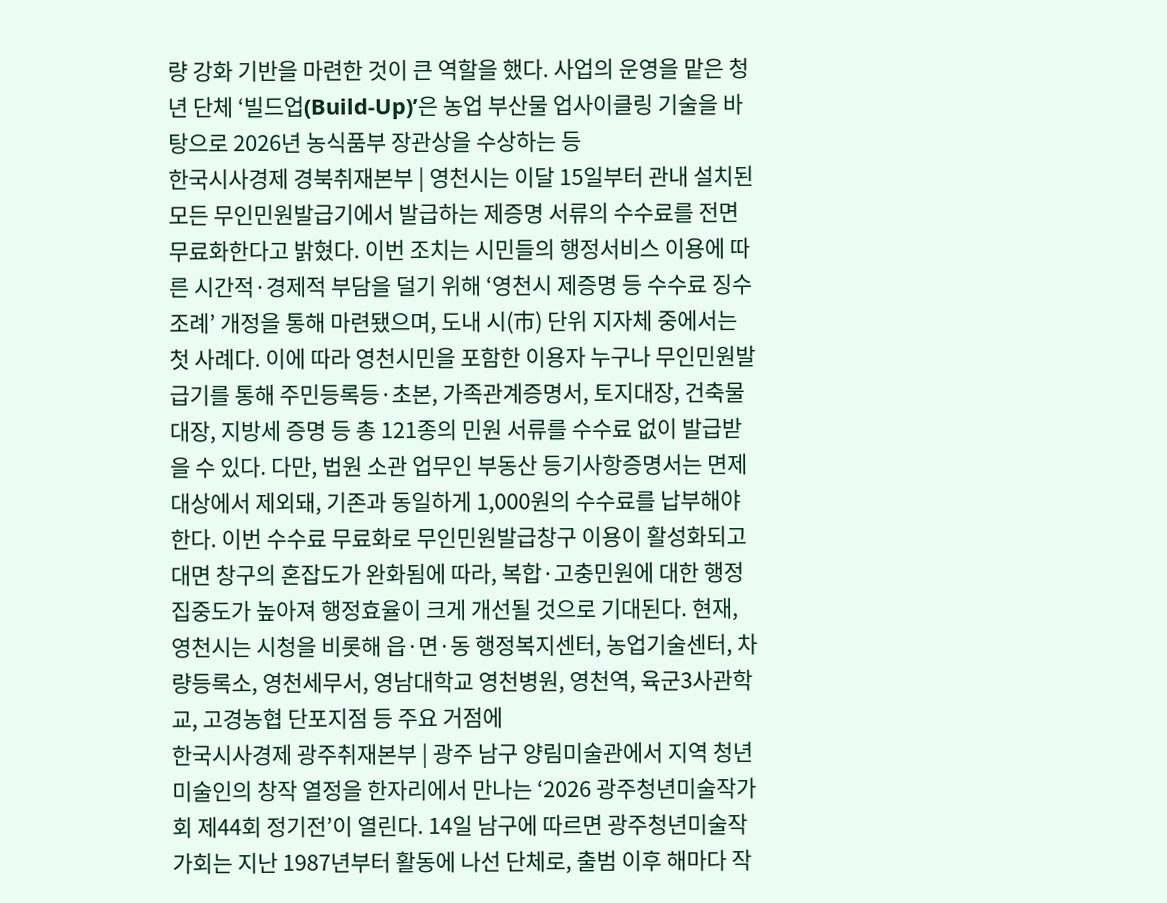량 강화 기반을 마련한 것이 큰 역할을 했다. 사업의 운영을 맡은 청년 단체 ‘빌드업(Build-Up)’은 농업 부산물 업사이클링 기술을 바탕으로 2026년 농식품부 장관상을 수상하는 등
한국시사경제 경북취재본부 | 영천시는 이달 15일부터 관내 설치된 모든 무인민원발급기에서 발급하는 제증명 서류의 수수료를 전면 무료화한다고 밝혔다. 이번 조치는 시민들의 행정서비스 이용에 따른 시간적·경제적 부담을 덜기 위해 ‘영천시 제증명 등 수수료 징수 조례’ 개정을 통해 마련됐으며, 도내 시(市) 단위 지자체 중에서는 첫 사례다. 이에 따라 영천시민을 포함한 이용자 누구나 무인민원발급기를 통해 주민등록등·초본, 가족관계증명서, 토지대장, 건축물대장, 지방세 증명 등 총 121종의 민원 서류를 수수료 없이 발급받을 수 있다. 다만, 법원 소관 업무인 부동산 등기사항증명서는 면제 대상에서 제외돼, 기존과 동일하게 1,000원의 수수료를 납부해야 한다. 이번 수수료 무료화로 무인민원발급창구 이용이 활성화되고 대면 창구의 혼잡도가 완화됨에 따라, 복합·고충민원에 대한 행정 집중도가 높아져 행정효율이 크게 개선될 것으로 기대된다. 현재, 영천시는 시청을 비롯해 읍·면·동 행정복지센터, 농업기술센터, 차량등록소, 영천세무서, 영남대학교 영천병원, 영천역, 육군3사관학교, 고경농협 단포지점 등 주요 거점에
한국시사경제 광주취재본부 | 광주 남구 양림미술관에서 지역 청년 미술인의 창작 열정을 한자리에서 만나는 ‘2026 광주청년미술작가회 제44회 정기전’이 열린다. 14일 남구에 따르면 광주청년미술작가회는 지난 1987년부터 활동에 나선 단체로, 출범 이후 해마다 작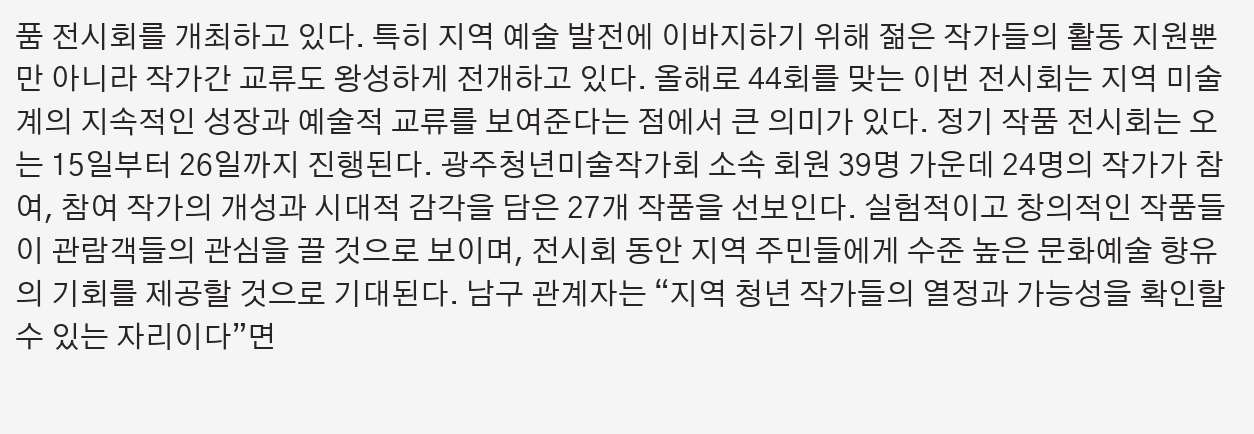품 전시회를 개최하고 있다. 특히 지역 예술 발전에 이바지하기 위해 젊은 작가들의 활동 지원뿐만 아니라 작가간 교류도 왕성하게 전개하고 있다. 올해로 44회를 맞는 이번 전시회는 지역 미술계의 지속적인 성장과 예술적 교류를 보여준다는 점에서 큰 의미가 있다. 정기 작품 전시회는 오는 15일부터 26일까지 진행된다. 광주청년미술작가회 소속 회원 39명 가운데 24명의 작가가 참여, 참여 작가의 개성과 시대적 감각을 담은 27개 작품을 선보인다. 실험적이고 창의적인 작품들이 관람객들의 관심을 끌 것으로 보이며, 전시회 동안 지역 주민들에게 수준 높은 문화예술 향유의 기회를 제공할 것으로 기대된다. 남구 관계자는 “지역 청년 작가들의 열정과 가능성을 확인할 수 있는 자리이다”면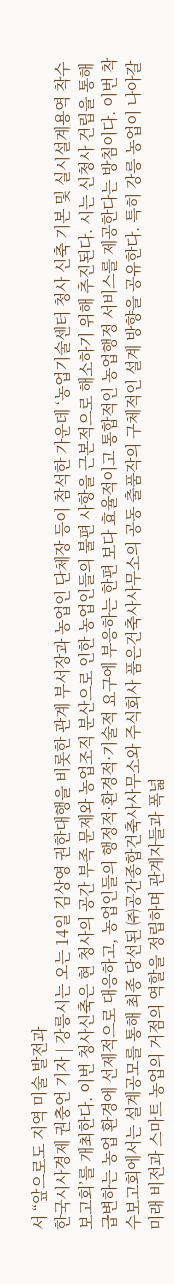서 “앞으로도 지역 미술 발전과
한국시사경제 권충언 기자 | 강릉시는 오는 14일 김상영 권한대행을 비롯한 관계 부서장과 농업인 단체장 등이 참석한 가운데 ‘농업기술센터 청사 신축 기본 및 실시설계용역 착수보고회’를 개최한다. 이번 청사신축은 현 청사의 공간 부족 문제와 농업조직 분산으로 인한 농업인들의 불편 사항을 근본적으로 해소하기 위해 추진된다. 시는 신청사 건립을 통해 급변하는 농업 환경에 선제적으로 대응하고, 농업인들의 행정적·환경적·기술적 요구에 부응하는 한편 보다 효율적이고 통합적인 농업행정 서비스를 제공한다는 방침이다. 이번 착수보고회에서는 설계공모를 통해 최종 당선된 ㈜공간종합건축사사무소와 주식회사 품은건축사사무소의 공동 출품작의 구체적인 설계 방향을 공유한다. 특히 강릉 농업이 나아갈 미래 비전과 스마트 농업의 거점의 역할을 정립하며 관계자들과 폭넓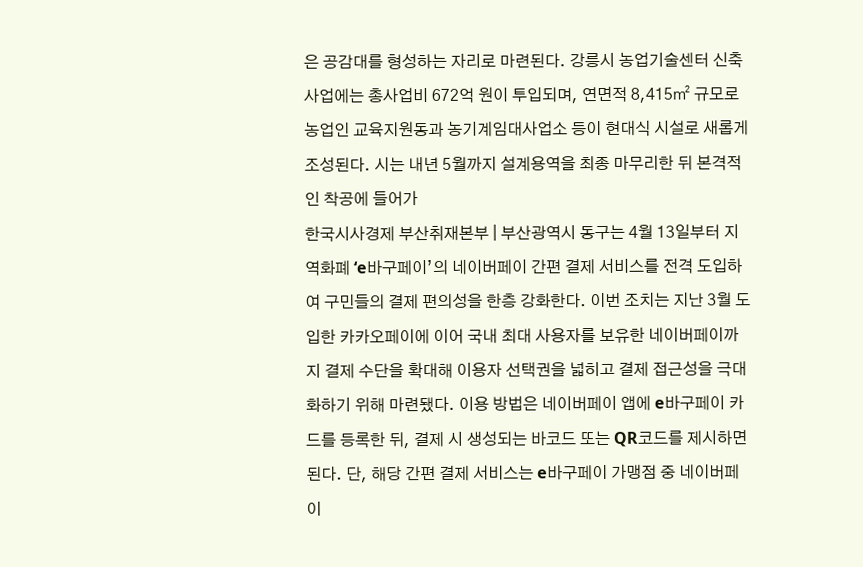은 공감대를 형성하는 자리로 마련된다. 강릉시 농업기술센터 신축 사업에는 총사업비 672억 원이 투입되며, 연면적 8,415㎡ 규모로 농업인 교육지원동과 농기계임대사업소 등이 현대식 시설로 새롭게 조성된다. 시는 내년 5월까지 설계용역을 최종 마무리한 뒤 본격적인 착공에 들어가
한국시사경제 부산취재본부 | 부산광역시 동구는 4월 13일부터 지역화폐 ‘e바구페이’의 네이버페이 간편 결제 서비스를 전격 도입하여 구민들의 결제 편의성을 한층 강화한다. 이번 조치는 지난 3월 도입한 카카오페이에 이어 국내 최대 사용자를 보유한 네이버페이까지 결제 수단을 확대해 이용자 선택권을 넓히고 결제 접근성을 극대화하기 위해 마련됐다. 이용 방법은 네이버페이 앱에 e바구페이 카드를 등록한 뒤, 결제 시 생성되는 바코드 또는 QR코드를 제시하면 된다. 단, 해당 간편 결제 서비스는 e바구페이 가맹점 중 네이버페이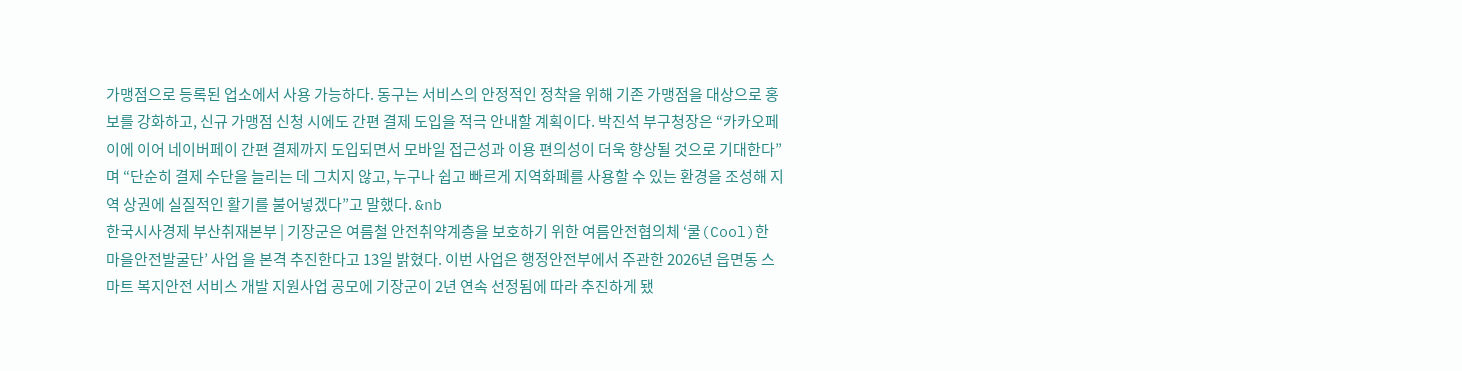가맹점으로 등록된 업소에서 사용 가능하다. 동구는 서비스의 안정적인 정착을 위해 기존 가맹점을 대상으로 홍보를 강화하고, 신규 가맹점 신청 시에도 간편 결제 도입을 적극 안내할 계획이다. 박진석 부구청장은 “카카오페이에 이어 네이버페이 간편 결제까지 도입되면서 모바일 접근성과 이용 편의성이 더욱 향상될 것으로 기대한다”며 “단순히 결제 수단을 늘리는 데 그치지 않고, 누구나 쉽고 빠르게 지역화폐를 사용할 수 있는 환경을 조성해 지역 상권에 실질적인 활기를 불어넣겠다”고 말했다. &nb
한국시사경제 부산취재본부 | 기장군은 여름철 안전취약계층을 보호하기 위한 여름안전협의체 ‘쿨(Cool)한 마을안전발굴단’ 사업 을 본격 추진한다고 13일 밝혔다. 이번 사업은 행정안전부에서 주관한 2026년 읍면동 스마트 복지안전 서비스 개발 지원사업 공모에 기장군이 2년 연속 선정됨에 따라 추진하게 됐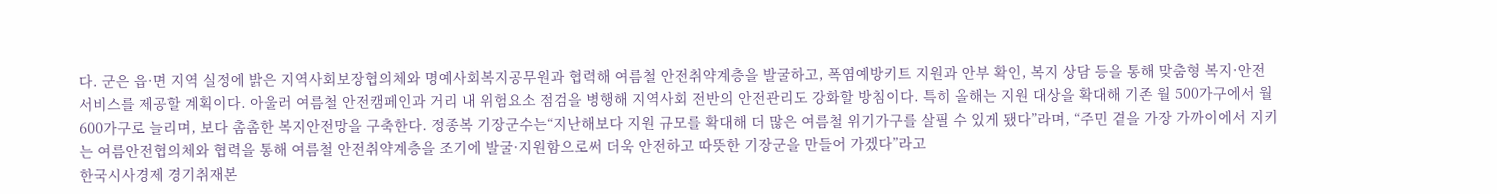다. 군은 읍·면 지역 실정에 밝은 지역사회보장협의체와 명예사회복지공무원과 협력해 여름철 안전취약계층을 발굴하고, 폭염예방키트 지원과 안부 확인, 복지 상담 등을 통해 맞춤형 복지·안전 서비스를 제공할 계획이다. 아울러 여름철 안전캠페인과 거리 내 위험요소 점검을 병행해 지역사회 전반의 안전관리도 강화할 방침이다. 특히 올해는 지원 대상을 확대해 기존 월 500가구에서 월 600가구로 늘리며, 보다 촘촘한 복지안전망을 구축한다. 정종복 기장군수는“지난해보다 지원 규모를 확대해 더 많은 여름철 위기가구를 살필 수 있게 됐다”라며, “주민 곁을 가장 가까이에서 지키는 여름안전협의체와 협력을 통해 여름철 안전취약계층을 조기에 발굴·지원함으로써 더욱 안전하고 따뜻한 기장군을 만들어 가겠다”라고
한국시사경제 경기취재본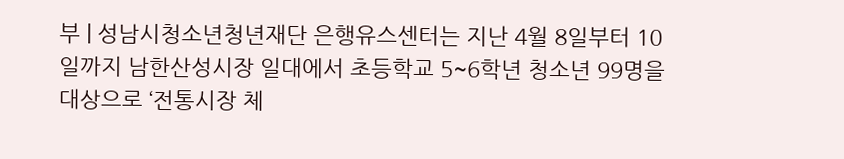부 | 성남시청소년청년재단 은행유스센터는 지난 4월 8일부터 10일까지 남한산성시장 일대에서 초등학교 5~6학년 청소년 99명을 대상으로 ‘전통시장 체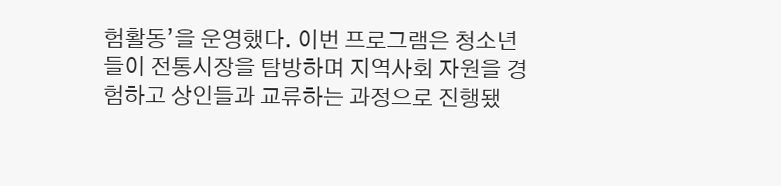험활동’을 운영했다. 이번 프로그램은 청소년들이 전통시장을 탐방하며 지역사회 자원을 경험하고 상인들과 교류하는 과정으로 진행됐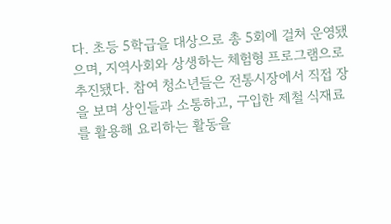다. 초등 5학급을 대상으로 총 5회에 걸쳐 운영됐으며, 지역사회와 상생하는 체험형 프로그램으로 추진됐다. 참여 청소년들은 전통시장에서 직접 장을 보며 상인들과 소통하고, 구입한 제철 식재료를 활용해 요리하는 활동을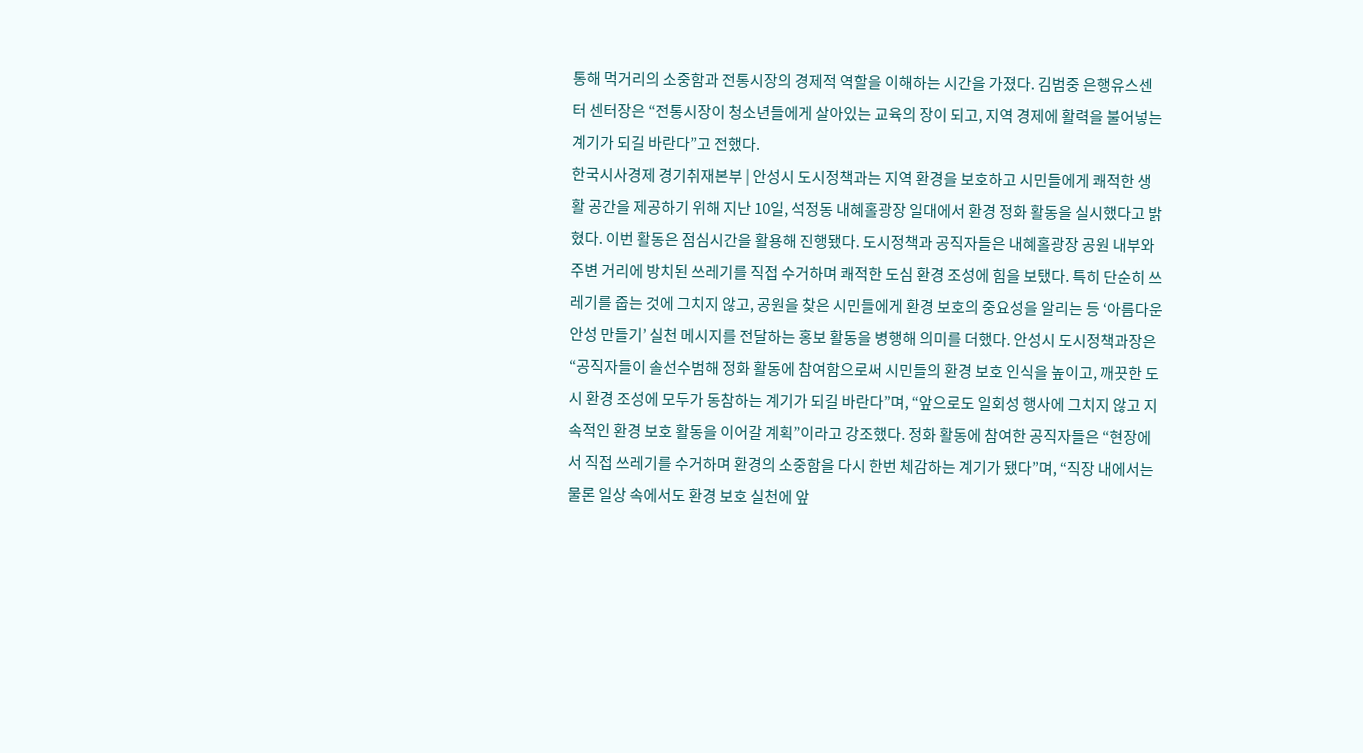통해 먹거리의 소중함과 전통시장의 경제적 역할을 이해하는 시간을 가졌다. 김범중 은행유스센터 센터장은 “전통시장이 청소년들에게 살아있는 교육의 장이 되고, 지역 경제에 활력을 불어넣는 계기가 되길 바란다”고 전했다.
한국시사경제 경기취재본부 | 안성시 도시정책과는 지역 환경을 보호하고 시민들에게 쾌적한 생활 공간을 제공하기 위해 지난 10일, 석정동 내혜홀광장 일대에서 환경 정화 활동을 실시했다고 밝혔다. 이번 활동은 점심시간을 활용해 진행됐다. 도시정책과 공직자들은 내혜홀광장 공원 내부와 주변 거리에 방치된 쓰레기를 직접 수거하며 쾌적한 도심 환경 조성에 힘을 보탰다. 특히 단순히 쓰레기를 줍는 것에 그치지 않고, 공원을 찾은 시민들에게 환경 보호의 중요성을 알리는 등 ‘아름다운 안성 만들기’ 실천 메시지를 전달하는 홍보 활동을 병행해 의미를 더했다. 안성시 도시정책과장은 “공직자들이 솔선수범해 정화 활동에 참여함으로써 시민들의 환경 보호 인식을 높이고, 깨끗한 도시 환경 조성에 모두가 동참하는 계기가 되길 바란다”며, “앞으로도 일회성 행사에 그치지 않고 지속적인 환경 보호 활동을 이어갈 계획”이라고 강조했다. 정화 활동에 참여한 공직자들은 “현장에서 직접 쓰레기를 수거하며 환경의 소중함을 다시 한번 체감하는 계기가 됐다”며, “직장 내에서는 물론 일상 속에서도 환경 보호 실천에 앞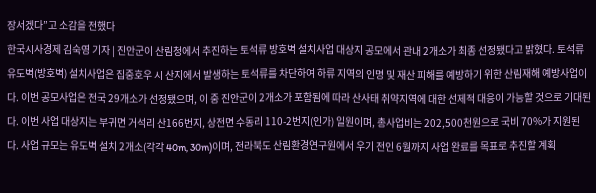장서겠다”고 소감을 전했다
한국시사경제 김숙영 기자 | 진안군이 산림청에서 추진하는 토석류 방호벽 설치사업 대상지 공모에서 관내 2개소가 최종 선정됐다고 밝혔다. 토석류 유도벽(방호벽) 설치사업은 집중호우 시 산지에서 발생하는 토석류를 차단하여 하류 지역의 인명 및 재산 피해를 예방하기 위한 산림재해 예방사업이다. 이번 공모사업은 전국 29개소가 선정됐으며, 이 중 진안군이 2개소가 포함됨에 따라 산사태 취약지역에 대한 선제적 대응이 가능할 것으로 기대된다. 이번 사업 대상지는 부귀면 거석리 산166번지, 상전면 수동리 110-2번지(인가) 일원이며, 총사업비는 202,500천원으로 국비 70%가 지원된다. 사업 규모는 유도벽 설치 2개소(각각 40m, 30m)이며, 전라북도 산림환경연구원에서 우기 전인 6월까지 사업 완료를 목표로 추진할 계획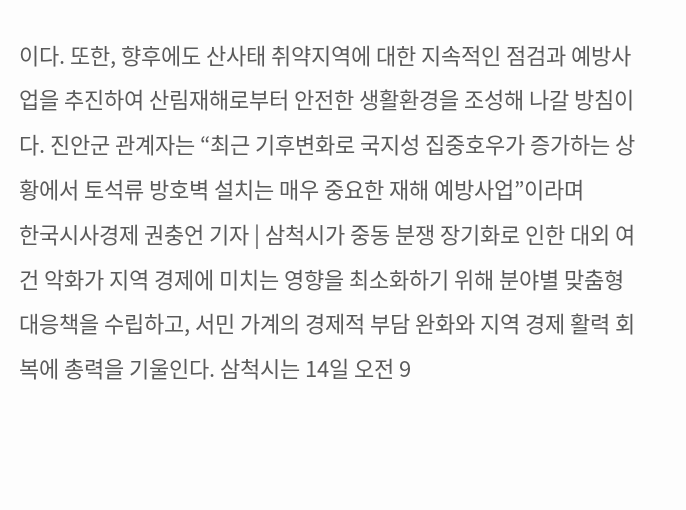이다. 또한, 향후에도 산사태 취약지역에 대한 지속적인 점검과 예방사업을 추진하여 산림재해로부터 안전한 생활환경을 조성해 나갈 방침이다. 진안군 관계자는 “최근 기후변화로 국지성 집중호우가 증가하는 상황에서 토석류 방호벽 설치는 매우 중요한 재해 예방사업”이라며
한국시사경제 권충언 기자 | 삼척시가 중동 분쟁 장기화로 인한 대외 여건 악화가 지역 경제에 미치는 영향을 최소화하기 위해 분야별 맞춤형 대응책을 수립하고, 서민 가계의 경제적 부담 완화와 지역 경제 활력 회복에 총력을 기울인다. 삼척시는 14일 오전 9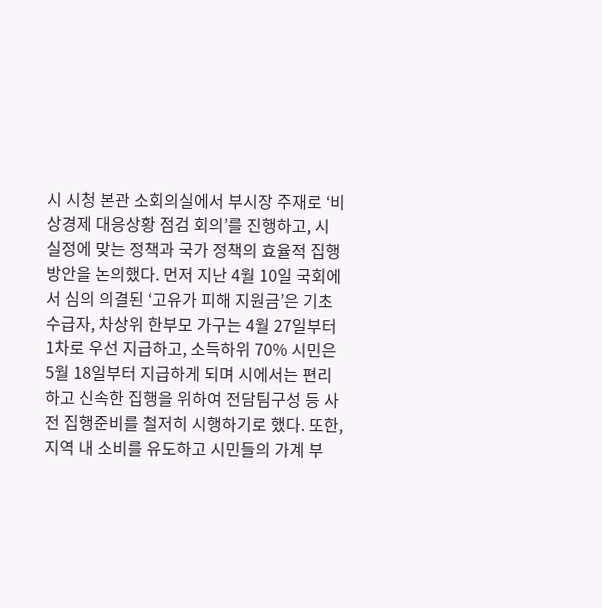시 시청 본관 소회의실에서 부시장 주재로 ‘비상경제 대응상황 점검 회의’를 진행하고, 시 실정에 맞는 정책과 국가 정책의 효율적 집행 방안을 논의했다. 먼저 지난 4월 10일 국회에서 심의 의결된 ‘고유가 피해 지원금’은 기초수급자, 차상위 한부모 가구는 4월 27일부터 1차로 우선 지급하고, 소득하위 70% 시민은 5월 18일부터 지급하게 되며 시에서는 편리하고 신속한 집행을 위하여 전담팀구성 등 사전 집행준비를 철저히 시행하기로 했다. 또한, 지역 내 소비를 유도하고 시민들의 가계 부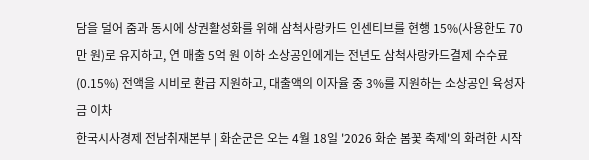담을 덜어 줌과 동시에 상권활성화를 위해 삼척사랑카드 인센티브를 현행 15%(사용한도 70만 원)로 유지하고, 연 매출 5억 원 이하 소상공인에게는 전년도 삼척사랑카드결제 수수료(0.15%) 전액을 시비로 환급 지원하고, 대출액의 이자율 중 3%를 지원하는 소상공인 육성자금 이차
한국시사경제 전남취재본부 | 화순군은 오는 4월 18일 '2026 화순 봄꽃 축제'의 화려한 시작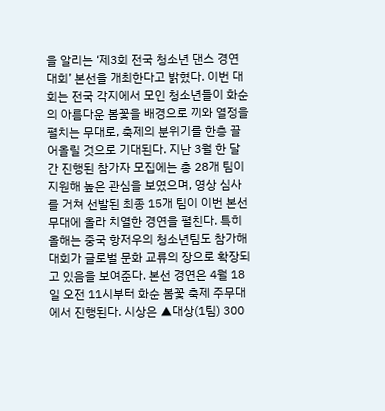을 알리는 ‘제3회 전국 청소년 댄스 경연 대회’ 본선을 개최한다고 밝혔다. 이번 대회는 전국 각지에서 모인 청소년들이 화순의 아름다운 봄꽃을 배경으로 끼와 열정을 펼치는 무대로, 축제의 분위기를 한층 끌어올릴 것으로 기대된다. 지난 3월 한 달간 진행된 참가자 모집에는 총 28개 팀이 지원해 높은 관심을 보였으며, 영상 심사를 거쳐 선발된 최종 15개 팀이 이번 본선 무대에 올라 치열한 경연을 펼친다. 특히 올해는 중국 항저우의 청소년팀도 참가해 대회가 글로벌 문화 교류의 장으로 확장되고 있음을 보여준다. 본선 경연은 4월 18일 오전 11시부터 화순 봄꽃 축제 주무대에서 진행된다. 시상은 ▲대상(1팀) 300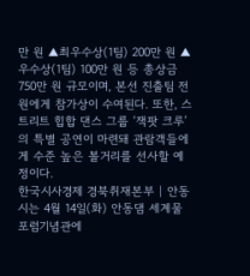만 원 ▲최우수상(1팀) 200만 원 ▲우수상(1팀) 100만 원 등 총상금 750만 원 규모이며, 본선 진출팀 전원에게 참가상이 수여된다. 또한, 스트리트 힙합 댄스 그룹 ‘잭팟 크루’의 특별 공연이 마련돼 관람객들에게 수준 높은 볼거리를 선사할 예정이다.
한국시사경제 경북취재본부 | 안동시는 4월 14일(화) 안동댐 세계물포럼기념관에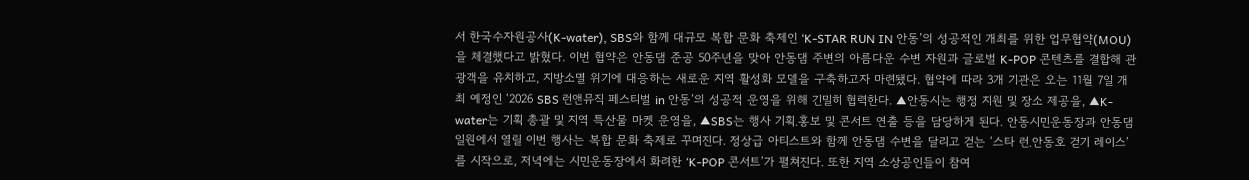서 한국수자원공사(K-water), SBS와 함께 대규모 복합 문화 축제인 ‘K-STAR RUN IN 안동’의 성공적인 개최를 위한 업무협약(MOU)을 체결했다고 밝혔다. 이번 협약은 안동댐 준공 50주년을 맞아 안동댐 주변의 아름다운 수변 자원과 글로벌 K-POP 콘텐츠를 결합해 관광객을 유치하고, 지방소멸 위기에 대응하는 새로운 지역 활성화 모델을 구축하고자 마련됐다. 협약에 따라 3개 기관은 오는 11월 7일 개최 예정인 ‘2026 SBS 런앤뮤직 페스티벌 in 안동’의 성공적 운영을 위해 긴밀히 협력한다. ▲안동시는 행정 지원 및 장소 제공을, ▲K-water는 기획 총괄 및 지역 특산물 마켓 운영을, ▲SBS는 행사 기획․홍보 및 콘서트 연출 등을 담당하게 된다. 안동시민운동장과 안동댐 일원에서 열릴 이번 행사는 복합 문화 축제로 꾸며진다. 정상급 아티스트와 함께 안동댐 수변을 달리고 걷는 ‘스타 런․안동호 걷기 레이스’를 시작으로, 저녁에는 시민운동장에서 화려한 ‘K-POP 콘서트’가 펼쳐진다. 또한 지역 소상공인들이 참여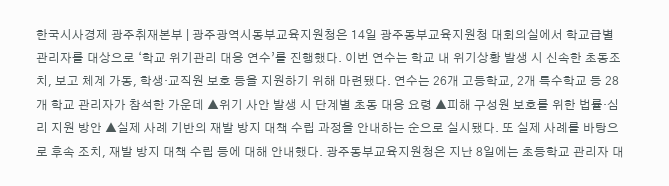한국시사경제 광주취재본부 | 광주광역시동부교육지원청은 14일 광주동부교육지원청 대회의실에서 학교급별 관리자를 대상으로 ‘학교 위기관리 대응 연수’를 진행했다. 이번 연수는 학교 내 위기상황 발생 시 신속한 초동조치, 보고 체계 가동, 학생·교직원 보호 등을 지원하기 위해 마련됐다. 연수는 26개 고등학교, 2개 특수학교 등 28개 학교 관리자가 참석한 가운데 ▲위기 사안 발생 시 단계별 초동 대응 요령 ▲피해 구성원 보호를 위한 법률·심리 지원 방안 ▲실제 사례 기반의 재발 방지 대책 수립 과정을 안내하는 순으로 실시됐다. 또 실제 사례를 바탕으로 후속 조치, 재발 방지 대책 수립 등에 대해 안내했다. 광주동부교육지원청은 지난 8일에는 초등학교 관리자 대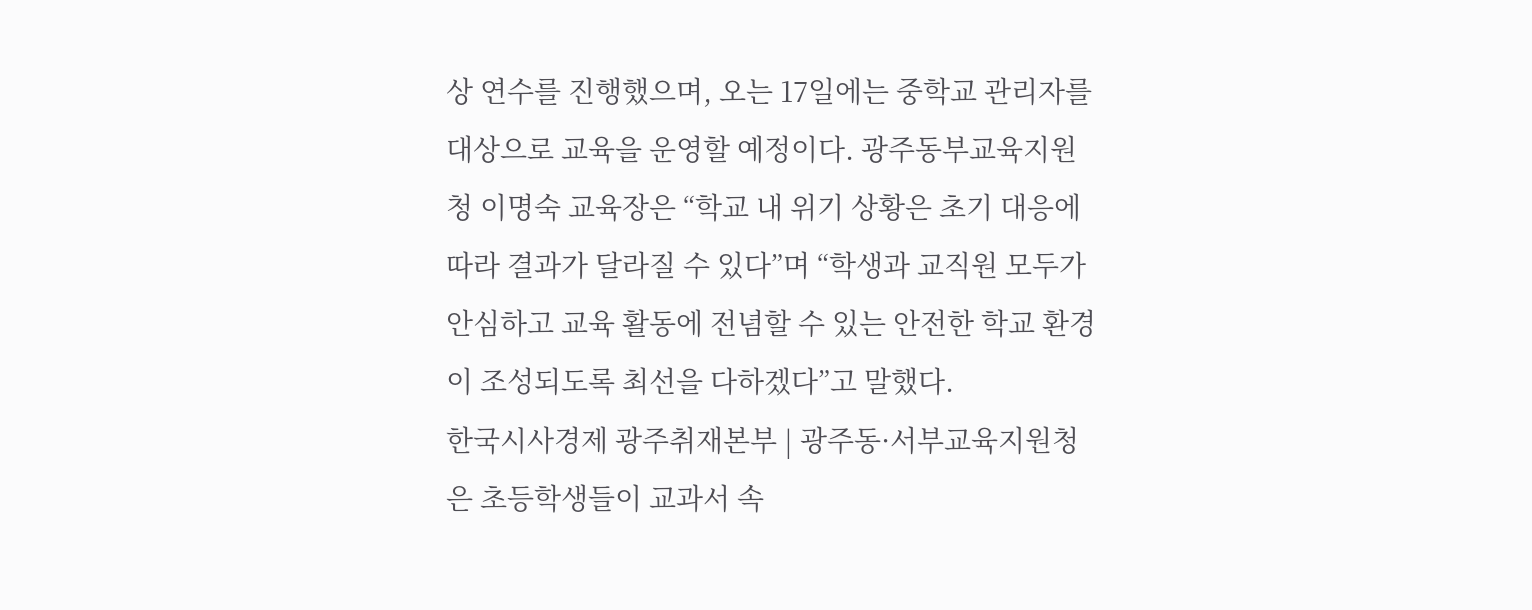상 연수를 진행했으며, 오는 17일에는 중학교 관리자를 대상으로 교육을 운영할 예정이다. 광주동부교육지원청 이명숙 교육장은 “학교 내 위기 상황은 초기 대응에 따라 결과가 달라질 수 있다”며 “학생과 교직원 모두가 안심하고 교육 활동에 전념할 수 있는 안전한 학교 환경이 조성되도록 최선을 다하겠다”고 말했다.
한국시사경제 광주취재본부 | 광주동·서부교육지원청은 초등학생들이 교과서 속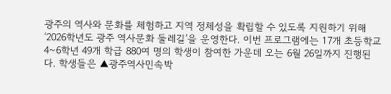광주의 역사와 문화를 체험하고 지역 정체성을 확립할 수 있도록 지원하기 위해 ‘2026학년도 광주 역사문화 둘레길’을 운영한다. 이번 프로그램에는 17개 초등학교 4~6학년 49개 학급 880여 명의 학생이 참여한 가운데 오는 6월 26일까지 진행된다. 학생들은 ▲광주역사민속박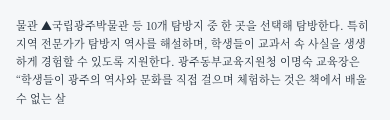물관 ▲국립광주박물관 등 10개 탐방지 중 한 곳을 선택해 탐방한다. 특히 지역 전문가가 탐방지 역사를 해설하며, 학생들이 교과서 속 사실을 생생하게 경험할 수 있도록 지원한다. 광주동부교육지원청 이명숙 교육장은 “학생들이 광주의 역사와 문화를 직접 걸으며 체험하는 것은 책에서 배울 수 없는 살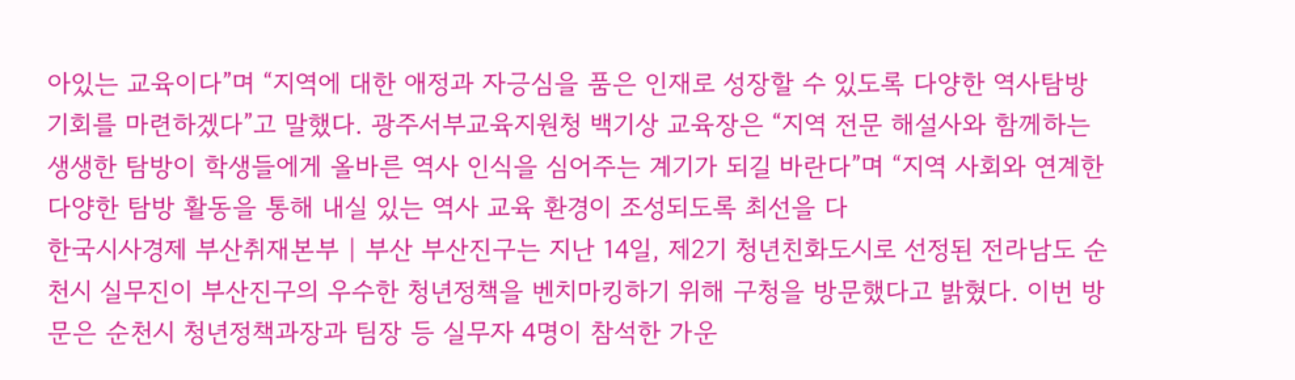아있는 교육이다”며 “지역에 대한 애정과 자긍심을 품은 인재로 성장할 수 있도록 다양한 역사탐방 기회를 마련하겠다”고 말했다. 광주서부교육지원청 백기상 교육장은 “지역 전문 해설사와 함께하는 생생한 탐방이 학생들에게 올바른 역사 인식을 심어주는 계기가 되길 바란다”며 “지역 사회와 연계한 다양한 탐방 활동을 통해 내실 있는 역사 교육 환경이 조성되도록 최선을 다
한국시사경제 부산취재본부 | 부산 부산진구는 지난 14일, 제2기 청년친화도시로 선정된 전라남도 순천시 실무진이 부산진구의 우수한 청년정책을 벤치마킹하기 위해 구청을 방문했다고 밝혔다. 이번 방문은 순천시 청년정책과장과 팀장 등 실무자 4명이 참석한 가운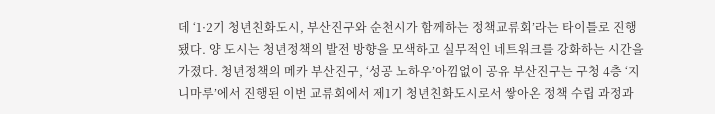데 ‘1·2기 청년친화도시, 부산진구와 순천시가 함께하는 정책교류회’라는 타이틀로 진행됐다. 양 도시는 청년정책의 발전 방향을 모색하고 실무적인 네트워크를 강화하는 시간을 가졌다. 청년정책의 메카 부산진구, ‘성공 노하우’아낌없이 공유 부산진구는 구청 4층 ‘지니마루’에서 진행된 이번 교류회에서 제1기 청년친화도시로서 쌓아온 정책 수립 과정과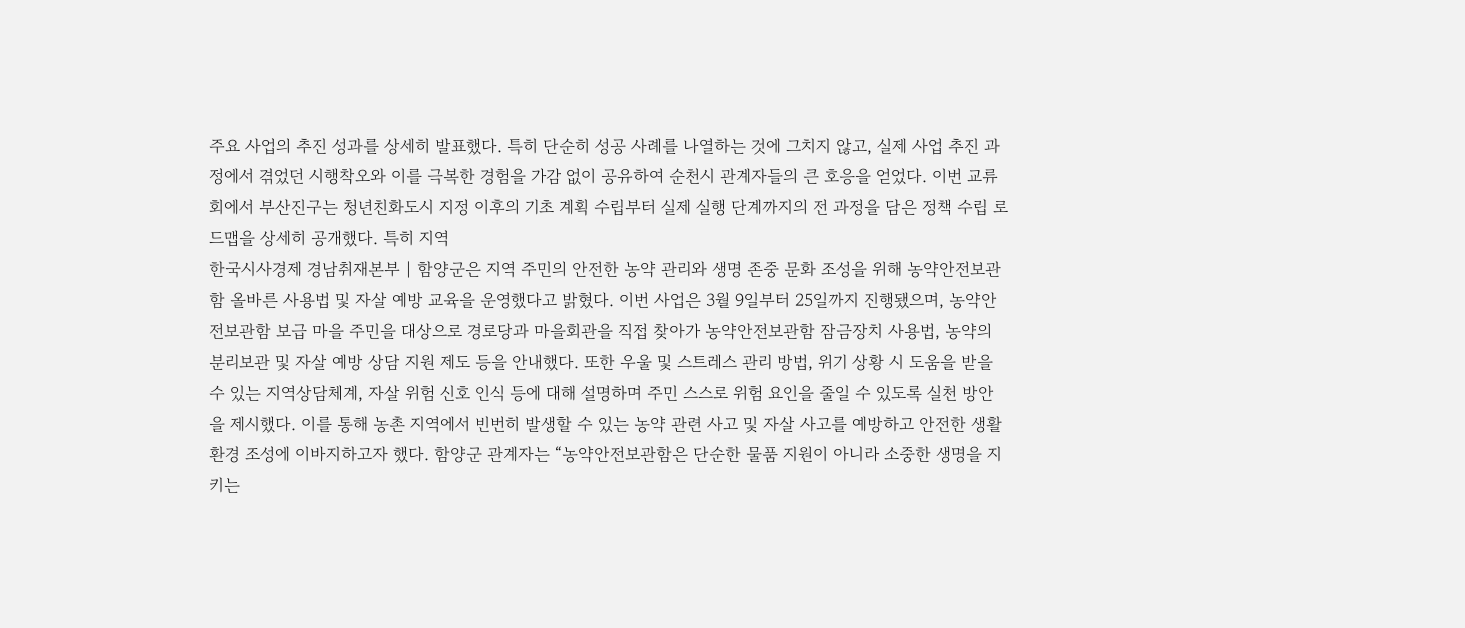주요 사업의 추진 성과를 상세히 발표했다. 특히 단순히 성공 사례를 나열하는 것에 그치지 않고, 실제 사업 추진 과정에서 겪었던 시행착오와 이를 극복한 경험을 가감 없이 공유하여 순천시 관계자들의 큰 호응을 얻었다. 이번 교류회에서 부산진구는 청년친화도시 지정 이후의 기초 계획 수립부터 실제 실행 단계까지의 전 과정을 담은 정책 수립 로드맵을 상세히 공개했다. 특히 지역
한국시사경제 경남취재본부 | 함양군은 지역 주민의 안전한 농약 관리와 생명 존중 문화 조성을 위해 농약안전보관함 올바른 사용법 및 자살 예방 교육을 운영했다고 밝혔다. 이번 사업은 3월 9일부터 25일까지 진행됐으며, 농약안전보관함 보급 마을 주민을 대상으로 경로당과 마을회관을 직접 찾아가 농약안전보관함 잠금장치 사용법, 농약의 분리보관 및 자살 예방 상담 지원 제도 등을 안내했다. 또한 우울 및 스트레스 관리 방법, 위기 상황 시 도움을 받을 수 있는 지역상담체계, 자살 위험 신호 인식 등에 대해 설명하며 주민 스스로 위험 요인을 줄일 수 있도록 실천 방안을 제시했다. 이를 통해 농촌 지역에서 빈번히 발생할 수 있는 농약 관련 사고 및 자살 사고를 예방하고 안전한 생활환경 조성에 이바지하고자 했다. 함양군 관계자는 “농약안전보관함은 단순한 물품 지원이 아니라 소중한 생명을 지키는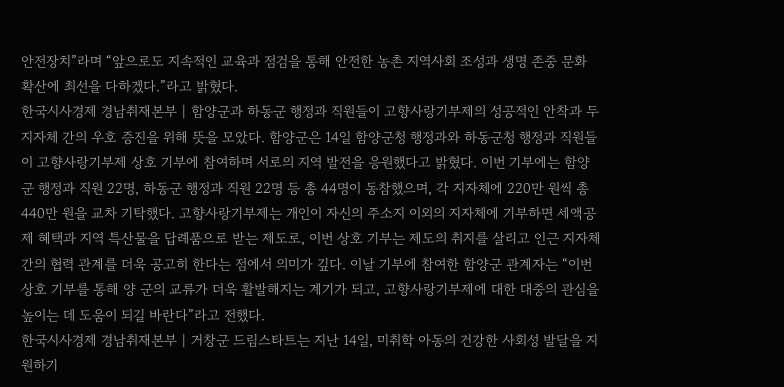안전장치”라며 “앞으로도 지속적인 교육과 점검을 통해 안전한 농촌 지역사회 조성과 생명 존중 문화 확산에 최선을 다하겠다.”라고 밝혔다.
한국시사경제 경남취재본부 | 함양군과 하동군 행정과 직원들이 고향사랑기부제의 성공적인 안착과 두 지자체 간의 우호 증진을 위해 뜻을 모았다. 함양군은 14일 함양군청 행정과와 하동군청 행정과 직원들이 고향사랑기부제 상호 기부에 참여하며 서로의 지역 발전을 응원했다고 밝혔다. 이번 기부에는 함양군 행정과 직원 22명, 하동군 행정과 직원 22명 등 총 44명이 동참했으며, 각 지자체에 220만 원씩 총 440만 원을 교차 기탁했다. 고향사랑기부제는 개인이 자신의 주소지 이외의 지자체에 기부하면 세액공제 혜택과 지역 특산물을 답례품으로 받는 제도로, 이번 상호 기부는 제도의 취지를 살리고 인근 지자체 간의 협력 관계를 더욱 공고히 한다는 점에서 의미가 깊다. 이날 기부에 참여한 함양군 관계자는 “이번 상호 기부를 통해 양 군의 교류가 더욱 활발해지는 계기가 되고, 고향사랑기부제에 대한 대중의 관심을 높이는 데 도움이 되길 바란다”라고 전했다.
한국시사경제 경남취재본부 | 거창군 드림스타트는 지난 14일, 미취학 아동의 건강한 사회성 발달을 지원하기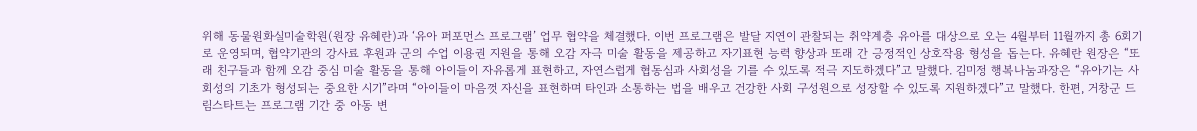위해 동물원화실미술학원(원장 유혜란)과 ‘유아 퍼포먼스 프로그램’ 업무 협약을 체결했다. 이번 프로그램은 발달 지연이 관찰되는 취약계층 유아를 대상으로 오는 4월부터 11월까지 총 6회기로 운영되며, 협약기관의 강사료 후원과 군의 수업 이용권 지원을 통해 오감 자극 미술 활동을 제공하고 자기표현 능력 향상과 또래 간 긍정적인 상호작용 형성을 돕는다. 유혜란 원장은 “또래 친구들과 함께 오감 중심 미술 활동을 통해 아이들이 자유롭게 표현하고, 자연스럽게 협동심과 사회성을 기를 수 있도록 적극 지도하겠다”고 말했다. 김미정 행복나눔과장은 “유아기는 사회성의 기초가 형성되는 중요한 시기”라며 “아이들이 마음껏 자신을 표현하며 타인과 소통하는 법을 배우고 건강한 사회 구성원으로 성장할 수 있도록 지원하겠다”고 말했다. 한편, 거창군 드림스타트는 프로그램 기간 중 아동 변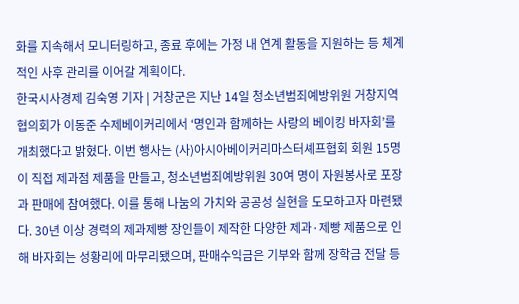화를 지속해서 모니터링하고, 종료 후에는 가정 내 연계 활동을 지원하는 등 체계적인 사후 관리를 이어갈 계획이다.
한국시사경제 김숙영 기자 | 거창군은 지난 14일 청소년범죄예방위원 거창지역협의회가 이동준 수제베이커리에서 ‘명인과 함께하는 사랑의 베이킹 바자회’를 개최했다고 밝혔다. 이번 행사는 (사)아시아베이커리마스터셰프협회 회원 15명이 직접 제과점 제품을 만들고, 청소년범죄예방위원 30여 명이 자원봉사로 포장과 판매에 참여했다. 이를 통해 나눔의 가치와 공공성 실현을 도모하고자 마련됐다. 30년 이상 경력의 제과제빵 장인들이 제작한 다양한 제과·제빵 제품으로 인해 바자회는 성황리에 마무리됐으며, 판매수익금은 기부와 함께 장학금 전달 등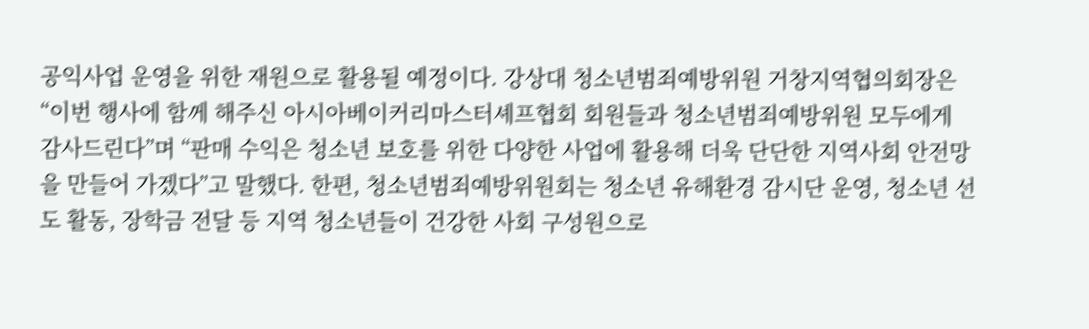공익사업 운영을 위한 재원으로 활용될 예정이다. 강상대 청소년범죄예방위원 거창지역협의회장은 “이번 행사에 함께 해주신 아시아베이커리마스터셰프협회 회원들과 청소년범죄예방위원 모두에게 감사드린다”며 “판매 수익은 청소년 보호를 위한 다양한 사업에 활용해 더욱 단단한 지역사회 안전망을 만들어 가겠다”고 말했다. 한편, 청소년범죄예방위원회는 청소년 유해환경 감시단 운영, 청소년 선도 활동, 장학금 전달 등 지역 청소년들이 건강한 사회 구성원으로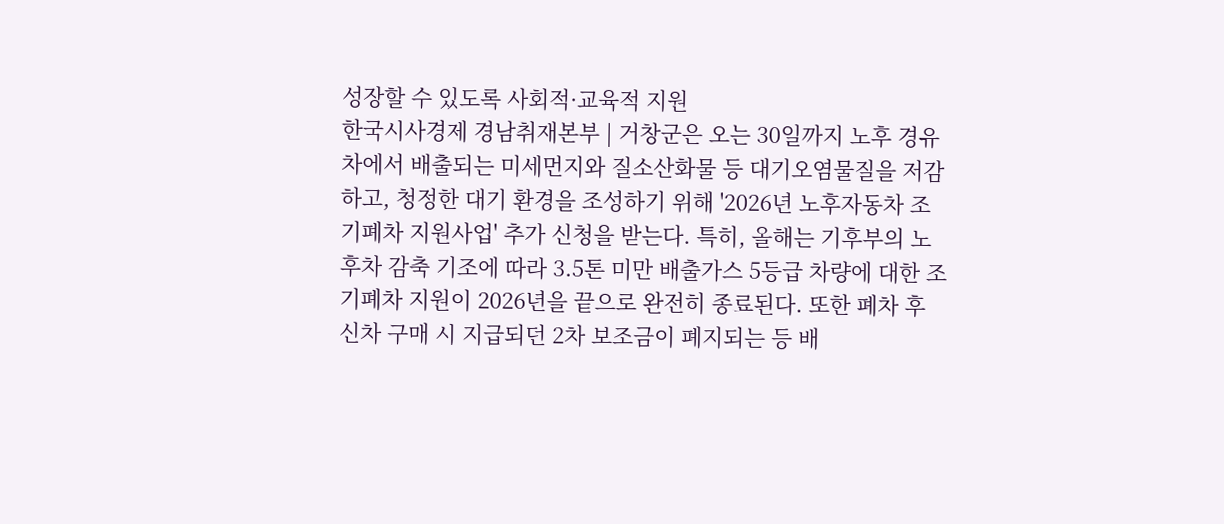성장할 수 있도록 사회적·교육적 지원
한국시사경제 경남취재본부 | 거창군은 오는 30일까지 노후 경유차에서 배출되는 미세먼지와 질소산화물 등 대기오염물질을 저감하고, 청정한 대기 환경을 조성하기 위해 '2026년 노후자동차 조기폐차 지원사업' 추가 신청을 받는다. 특히, 올해는 기후부의 노후차 감축 기조에 따라 3.5톤 미만 배출가스 5등급 차량에 대한 조기폐차 지원이 2026년을 끝으로 완전히 종료된다. 또한 폐차 후 신차 구매 시 지급되던 2차 보조금이 폐지되는 등 배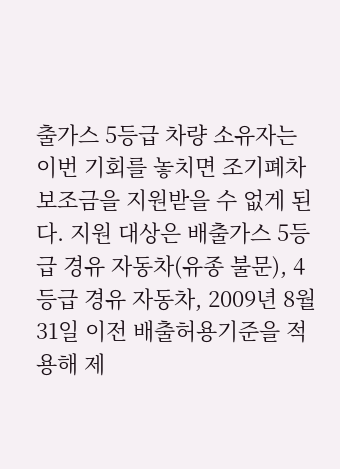출가스 5등급 차량 소유자는 이번 기회를 놓치면 조기폐차 보조금을 지원받을 수 없게 된다. 지원 대상은 배출가스 5등급 경유 자동차(유종 불문), 4등급 경유 자동차, 2009년 8월 31일 이전 배출허용기준을 적용해 제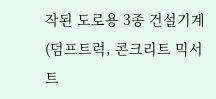작된 도로용 3종 건설기계(덤프트럭, 콘크리트 믹서트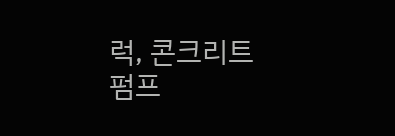럭, 콘크리트 펌프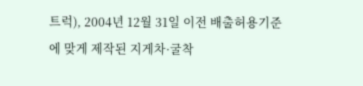트럭), 2004년 12월 31일 이전 배출허용기준에 맞게 제작된 지게차·굴착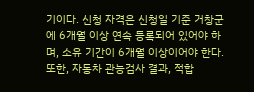기이다. 신청 자격은 신청일 기준 거창군에 6개월 이상 연속 등록되어 있어야 하며, 소유 기간이 6개월 이상이어야 한다. 또한, 자동차 관능검사 결과, 적합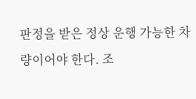판정을 받은 정상 운행 가능한 차량이어야 한다. 조